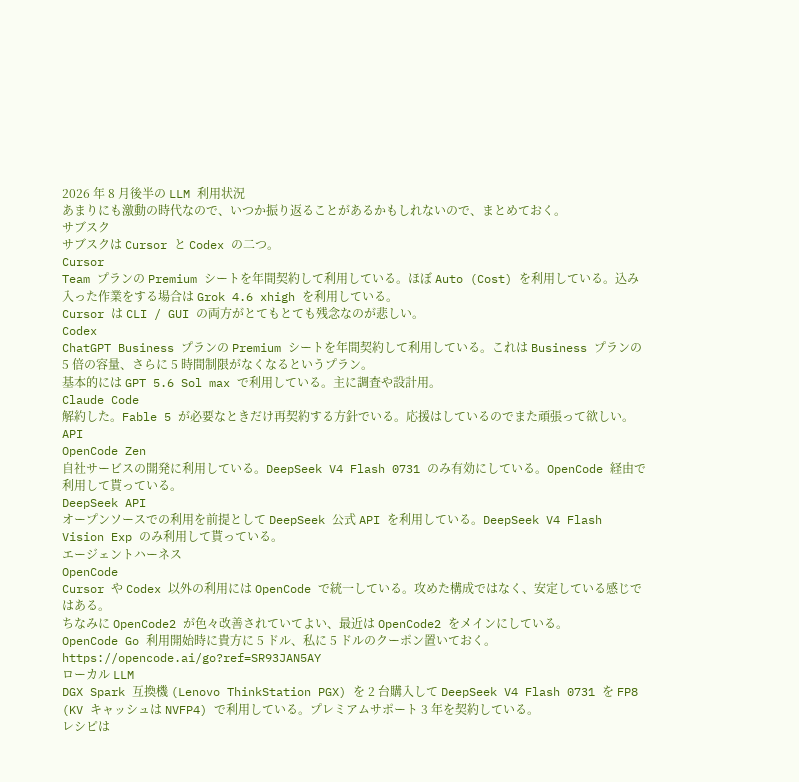2026 年 8 月後半の LLM 利用状況
あまりにも激動の時代なので、いつか振り返ることがあるかもしれないので、まとめておく。
サブスク
サブスクは Cursor と Codex の二つ。
Cursor
Team プランの Premium シートを年間契約して利用している。ほぼ Auto (Cost) を利用している。込み入った作業をする場合は Grok 4.6 xhigh を利用している。
Cursor は CLI / GUI の両方がとてもとても残念なのが悲しい。
Codex
ChatGPT Business プランの Premium シートを年間契約して利用している。これは Business プランの 5 倍の容量、さらに 5 時間制限がなくなるというプラン。
基本的には GPT 5.6 Sol max で利用している。主に調査や設計用。
Claude Code
解約した。Fable 5 が必要なときだけ再契約する方針でいる。応援はしているのでまた頑張って欲しい。
API
OpenCode Zen
自社サービスの開発に利用している。DeepSeek V4 Flash 0731 のみ有効にしている。OpenCode 経由で利用して貰っている。
DeepSeek API
オープンソースでの利用を前提として DeepSeek 公式 API を利用している。DeepSeek V4 Flash Vision Exp のみ利用して貰っている。
エージェントハーネス
OpenCode
Cursor や Codex 以外の利用には OpenCode で統一している。攻めた構成ではなく、安定している感じではある。
ちなみに OpenCode2 が色々改善されていてよい、最近は OpenCode2 をメインにしている。
OpenCode Go 利用開始時に貴方に 5 ドル、私に 5 ドルのクーポン置いておく。https://opencode.ai/go?ref=SR93JAN5AY
ローカル LLM
DGX Spark 互換機 (Lenovo ThinkStation PGX) を 2 台購入して DeepSeek V4 Flash 0731 を FP8 (KV キャッシュは NVFP4) で利用している。プレミアムサポート 3 年を契約している。
レシピは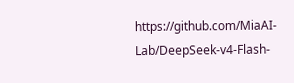https://github.com/MiaAI-Lab/DeepSeek-v4-Flash-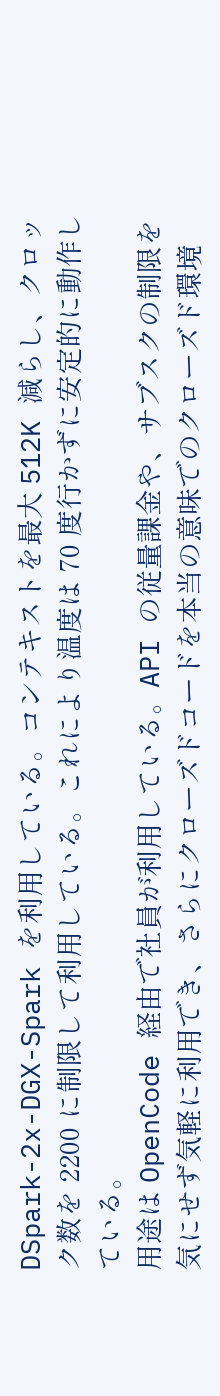DSpark-2x-DGX-Spark を利用している。コンテキストを最大 512K 減らし、クロック数を 2200 に制限して利用している。これにより温度は 70 度行かずに安定的に動作している。
用途は OpenCode 経由で社員が利用している。API の従量課金や、サブスクの制限を気にせず気軽に利用でき、さらにクローズドコードを本当の意味でのクローズド環境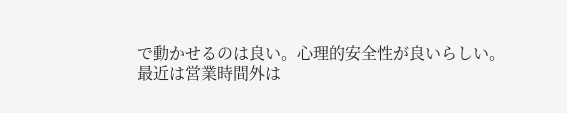で動かせるのは良い。心理的安全性が良いらしい。
最近は営業時間外は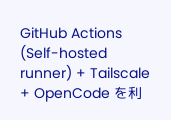GitHub Actions (Self-hosted runner) + Tailscale + OpenCode を利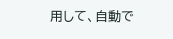用して、自動で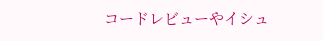コードレビューやイシュ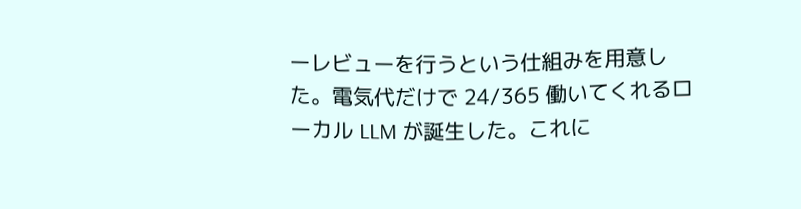ーレビューを行うという仕組みを用意した。電気代だけで 24/365 働いてくれるローカル LLM が誕生した。これに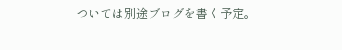ついては別途ブログを書く予定。